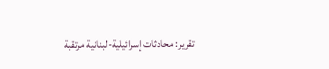تقرير: محادثات إسرائيلية-لبنانية مرتقبة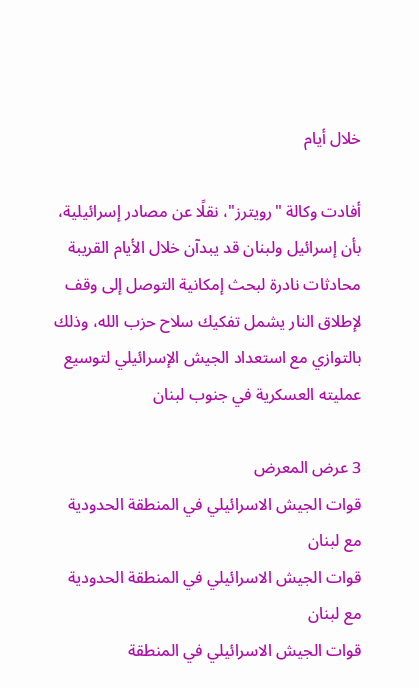خلال أيام

أفادت وكالة "رويترز"، نقلًا عن مصادر إسرائيلية، بأن إسرائيل ولبنان قد يبدآن خلال الأيام القريبة محادثات نادرة لبحث إمكانية التوصل إلى وقف لإطلاق النار يشمل تفكيك سلاح حزب الله، وذلك بالتوازي مع استعداد الجيش الإسرائيلي لتوسيع عمليته العسكرية في جنوب لبنان

3 عرض المعرض
قوات الجيش الاسرائيلي في المنطقة الحدودية مع لبنان
قوات الجيش الاسرائيلي في المنطقة الحدودية مع لبنان
قوات الجيش الاسرائيلي في المنطقة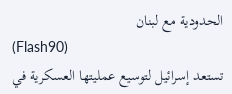الحدودية مع لبنان
(Flash90)
تستعد إسرائيل لتوسيع عمليتها العسكرية في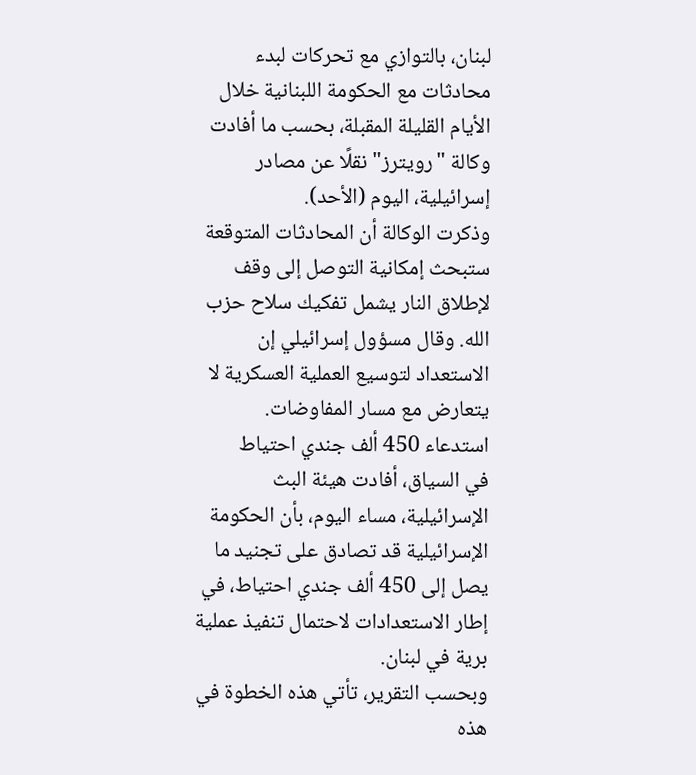لبنان، بالتوازي مع تحركات لبدء محادثات مع الحكومة اللبنانية خلال الأيام القليلة المقبلة، بحسب ما أفادت وكالة "رويترز" نقلًا عن مصادر إسرائيلية، اليوم (الأحد).
وذكرت الوكالة أن المحادثات المتوقعة ستبحث إمكانية التوصل إلى وقف لإطلاق النار يشمل تفكيك سلاح حزب الله. وقال مسؤول إسرائيلي إن الاستعداد لتوسيع العملية العسكرية لا يتعارض مع مسار المفاوضات.
استدعاء 450 ألف جندي احتياط
في السياق، أفادت هيئة البث الإسرائيلية، مساء اليوم، بأن الحكومة الإسرائيلية قد تصادق على تجنيد ما يصل إلى 450 ألف جندي احتياط، في إطار الاستعدادات لاحتمال تنفيذ عملية برية في لبنان.
وبحسب التقرير، تأتي هذه الخطوة في هذه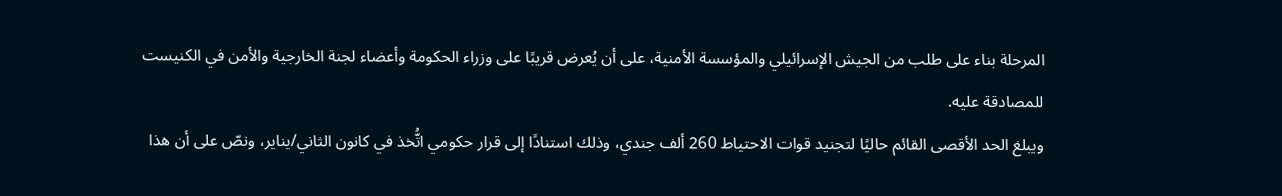المرحلة بناء على طلب من الجيش الإسرائيلي والمؤسسة الأمنية، على أن يُعرض قريبًا على وزراء الحكومة وأعضاء لجنة الخارجية والأمن في الكنيست للمصادقة عليه.
ويبلغ الحد الأقصى القائم حاليًا لتجنيد قوات الاحتياط 260 ألف جندي، وذلك استنادًا إلى قرار حكومي اتُّخذ في كانون الثاني/يناير، ونصّ على أن هذا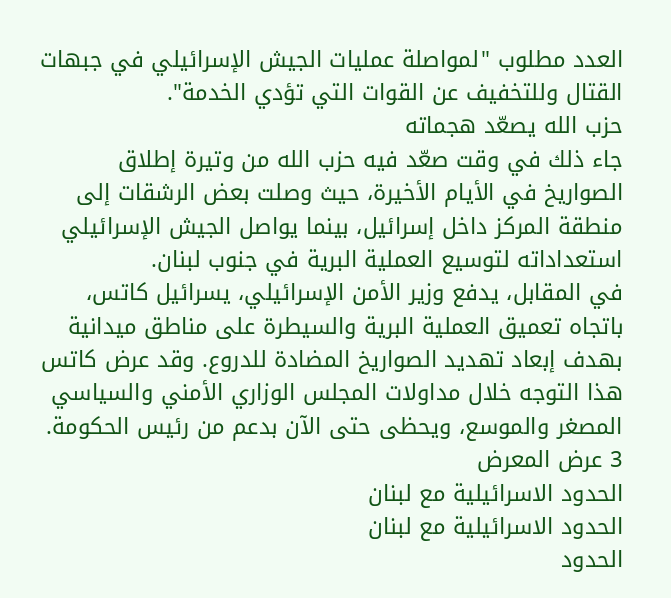العدد مطلوب "لمواصلة عمليات الجيش الإسرائيلي في جبهات القتال وللتخفيف عن القوات التي تؤدي الخدمة".
حزب الله يصعّد هجماته
جاء ذلك في وقت صعّد فيه حزب الله من وتيرة إطلاق الصواريخ في الأيام الأخيرة، حيث وصلت بعض الرشقات إلى منطقة المركز داخل إسرائيل، بينما يواصل الجيش الإسرائيلي استعداداته لتوسيع العملية البرية في جنوب لبنان.
في المقابل، يدفع وزير الأمن الإسرائيلي، يسرائيل كاتس، باتجاه تعميق العملية البرية والسيطرة على مناطق ميدانية بهدف إبعاد تهديد الصواريخ المضادة للدروع. وقد عرض كاتس هذا التوجه خلال مداولات المجلس الوزاري الأمني والسياسي المصغر والموسع، ويحظى حتى الآن بدعم من رئيس الحكومة.
3 عرض المعرض
الحدود الاسرائيلية مع لبنان
الحدود الاسرائيلية مع لبنان
الحدود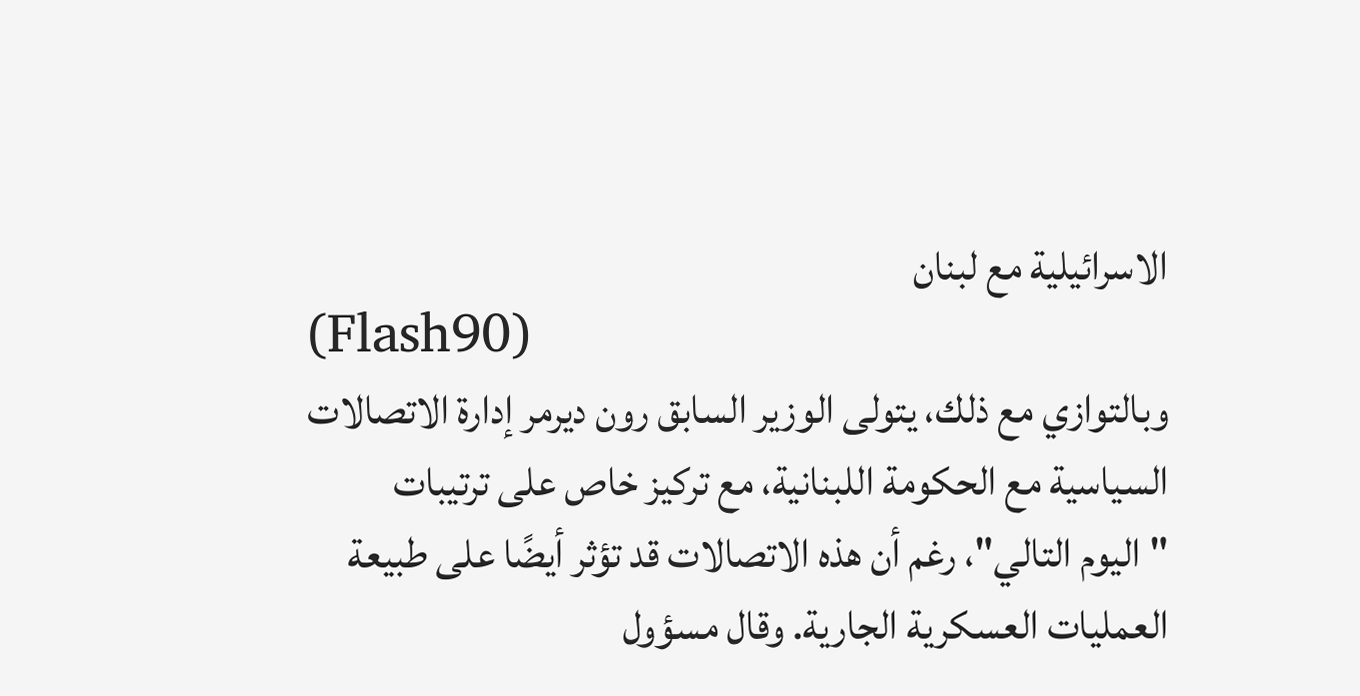الاسرائيلية مع لبنان
(Flash90)
وبالتوازي مع ذلك، يتولى الوزير السابق رون ديرمر إدارة الاتصالات السياسية مع الحكومة اللبنانية، مع تركيز خاص على ترتيبات "اليوم التالي"، رغم أن هذه الاتصالات قد تؤثر أيضًا على طبيعة العمليات العسكرية الجارية. وقال مسؤول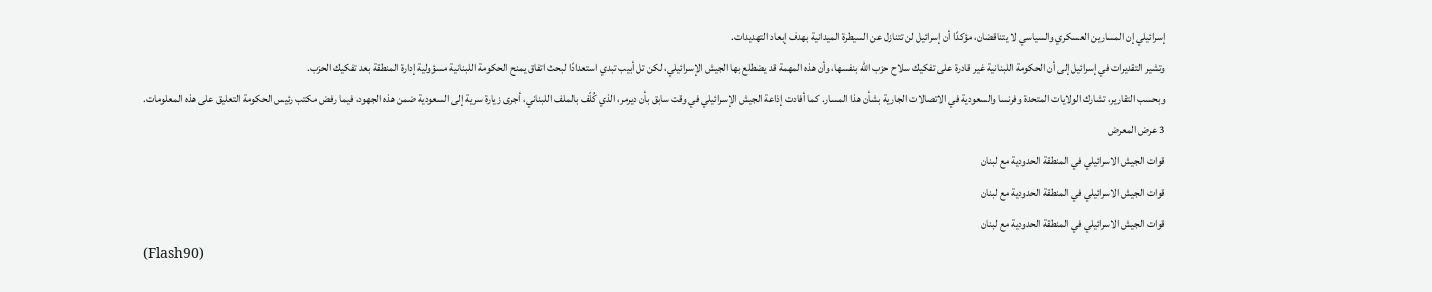إسرائيلي إن المسارين العسكري والسياسي لا يتناقضان، مؤكدًا أن إسرائيل لن تتنازل عن السيطرة الميدانية بهدف إبعاد التهديدات.
وتشير التقديرات في إسرائيل إلى أن الحكومة اللبنانية غير قادرة على تفكيك سلاح حزب الله بنفسها، وأن هذه المهمة قد يضطلع بها الجيش الإسرائيلي، لكن تل أبيب تبدي استعدادًا لبحث اتفاق يمنح الحكومة اللبنانية مسؤولية إدارة المنطقة بعد تفكيك الحزب.
وبحسب التقارير، تشارك الولايات المتحدة وفرنسا والسعودية في الاتصالات الجارية بشأن هذا المسار. كما أفادت إذاعة الجيش الإسرائيلي في وقت سابق بأن ديرمر، الذي كُلّف بالملف اللبناني، أجرى زيارة سرية إلى السعودية ضمن هذه الجهود، فيما رفض مكتب رئيس الحكومة التعليق على هذه المعلومات.
3 عرض المعرض
قوات الجيش الاسرائيلي في المنطقة الحدودية مع لبنان
قوات الجيش الاسرائيلي في المنطقة الحدودية مع لبنان
قوات الجيش الاسرائيلي في المنطقة الحدودية مع لبنان
(Flash90)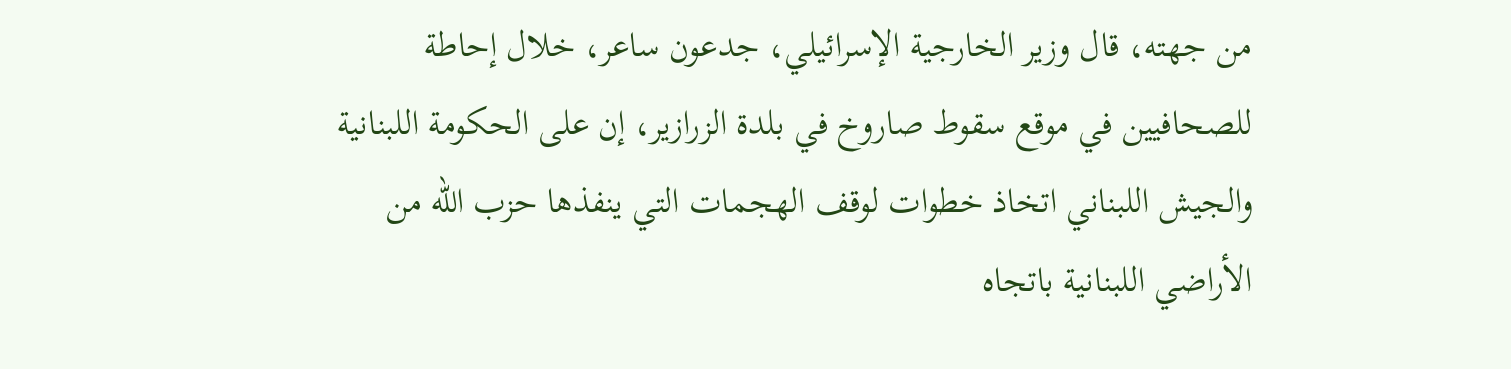من جهته، قال وزير الخارجية الإسرائيلي، جدعون ساعر، خلال إحاطة للصحافيين في موقع سقوط صاروخ في بلدة الزرازير، إن على الحكومة اللبنانية والجيش اللبناني اتخاذ خطوات لوقف الهجمات التي ينفذها حزب الله من الأراضي اللبنانية باتجاه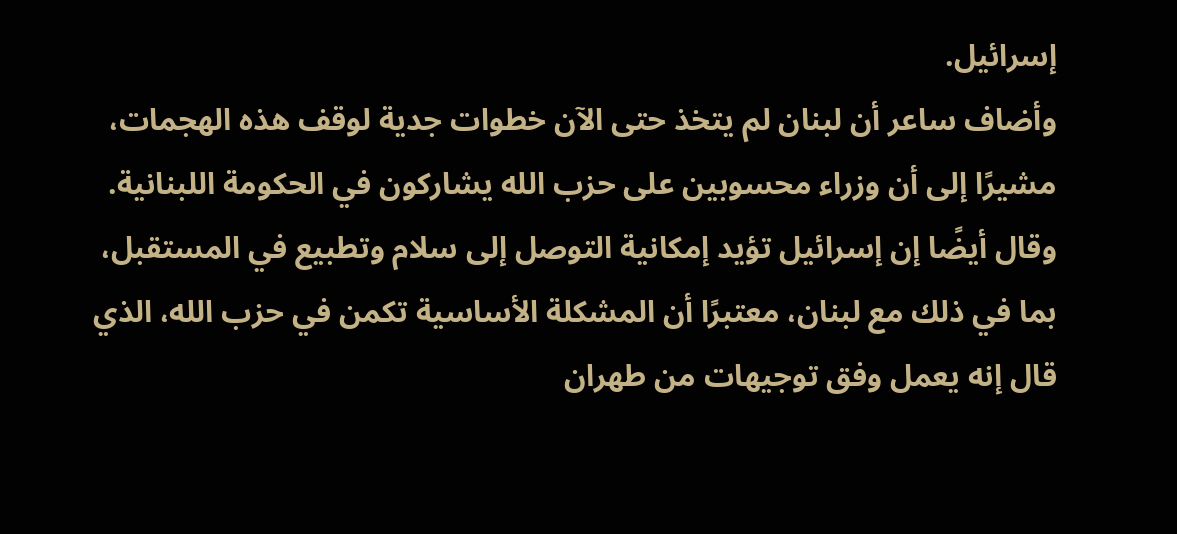إسرائيل.
وأضاف ساعر أن لبنان لم يتخذ حتى الآن خطوات جدية لوقف هذه الهجمات، مشيرًا إلى أن وزراء محسوبين على حزب الله يشاركون في الحكومة اللبنانية.
وقال أيضًا إن إسرائيل تؤيد إمكانية التوصل إلى سلام وتطبيع في المستقبل، بما في ذلك مع لبنان، معتبرًا أن المشكلة الأساسية تكمن في حزب الله، الذي قال إنه يعمل وفق توجيهات من طهران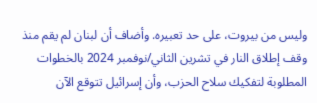وليس من بيروت، على حد تعبيره. وأضاف أن لبنان لم يقم منذ وقف إطلاق النار في تشرين الثاني/نوفمبر 2024 بالخطوات المطلوبة لتفكيك سلاح الحزب، وأن إسرائيل تتوقع الآن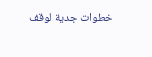خطوات جدية لوقف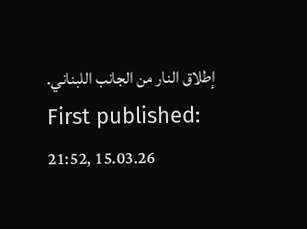إطلاق النار من الجانب اللبناني.
First published: 21:52, 15.03.26